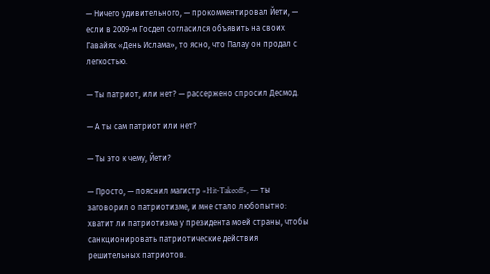— Ничего удивительного, — прокомментировал Йети, — если в 2009-м Госдеп согласился объявить на своих Гавайях «День Ислама», то ясно, что Палау он продал с легкостью.

— Ты патриот, или нет? — рассержено спросил Десмод.

— А ты сам патриот или нет?

— Ты это к чему, Йети?

— Просто, — пояснил магистр «Hit-Takeoff», — ты заговорил о патриотизме, и мне стало любопытно: хватит ли патриотизма у президента моей страны, чтобы санкционировать патриотические действия решительных патриотов.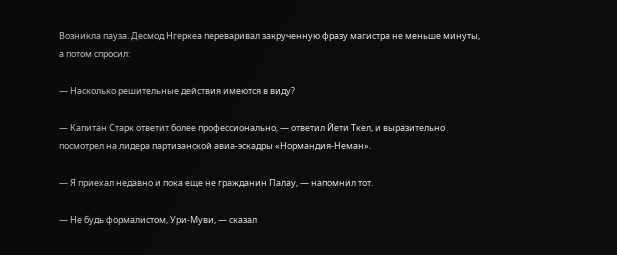Возникла пауза. Десмод Нгеркеа переваривал закрученную фразу магистра не меньше минуты, а потом спросил:

— Насколько решительные действия имеются в виду?

— Капитан Старк ответит более профессионально, — ответил Йети Ткел, и выразительно посмотрел на лидера партизанской авиа-эскадры «Нормандия-Неман».

— Я приехал недавно и пока еще не гражданин Палау, — напомнил тот.

— Не будь формалистом, Ури-Муви, — сказал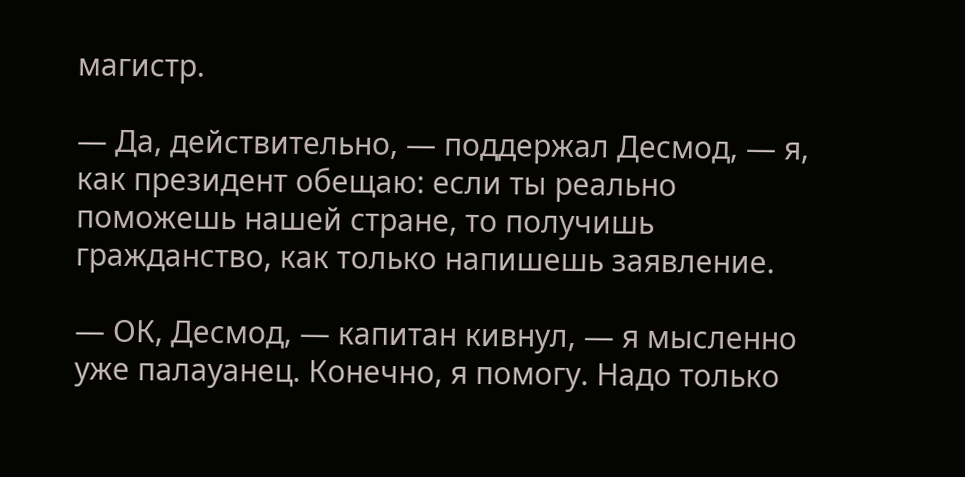магистр.

— Да, действительно, — поддержал Десмод, — я, как президент обещаю: если ты реально поможешь нашей стране, то получишь гражданство, как только напишешь заявление.

— ОК, Десмод, — капитан кивнул, — я мысленно уже палауанец. Конечно, я помогу. Надо только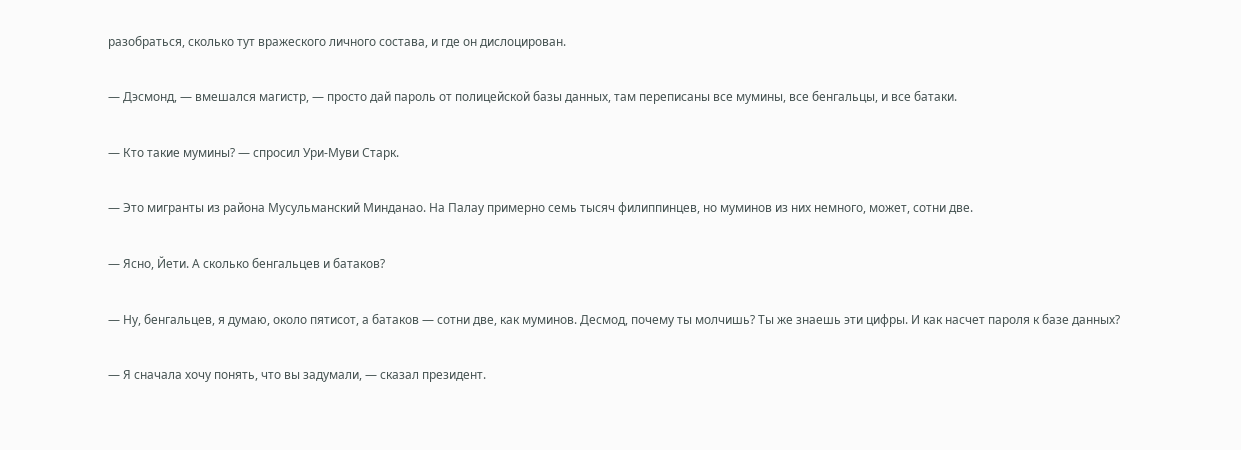разобраться, сколько тут вражеского личного состава, и где он дислоцирован.

— Дэсмонд, — вмешался магистр, — просто дай пароль от полицейской базы данных, там переписаны все мумины, все бенгальцы, и все батаки.

— Кто такие мумины? — спросил Ури-Муви Старк.

— Это мигранты из района Мусульманский Минданао. На Палау примерно семь тысяч филиппинцев, но муминов из них немного, может, сотни две.

— Ясно, Йети. А сколько бенгальцев и батаков?

— Ну, бенгальцев, я думаю, около пятисот, а батаков — сотни две, как муминов. Десмод, почему ты молчишь? Ты же знаешь эти цифры. И как насчет пароля к базе данных?

— Я сначала хочу понять, что вы задумали, — сказал президент.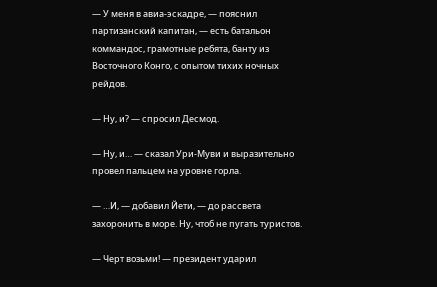— У меня в авиа-эскадре, — пояснил партизанский капитан, — есть батальон коммандос, грамотные ребята, банту из Восточного Конго, с опытом тихих ночных рейдов.

— Ну, и? — спросил Десмод.

— Ну, и… — сказал Ури-Муви и выразительно провел пальцем на уровне горла.

— …И, — добавил Йети, — до рассвета захоронить в море. Ну, чтоб не пугать туристов.

— Черт возьми! — президент ударил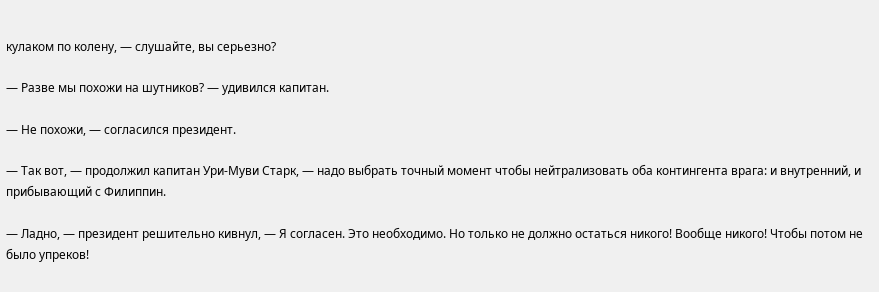кулаком по колену, — слушайте, вы серьезно?

— Разве мы похожи на шутников? — удивился капитан.

— Не похожи, — согласился президент.

— Так вот, — продолжил капитан Ури-Муви Старк, — надо выбрать точный момент чтобы нейтрализовать оба контингента врага: и внутренний, и прибывающий с Филиппин.

— Ладно, — президент решительно кивнул, — Я согласен. Это необходимо. Но только не должно остаться никого! Вообще никого! Чтобы потом не было упреков!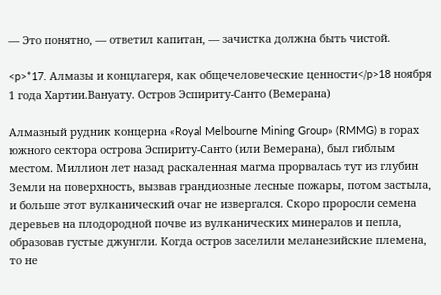— Это понятно, — ответил капитан, — зачистка должна быть чистой.

<p>*17. Алмазы и концлагеря, как общечеловеческие ценности</p>18 ноября 1 года Хартии.Вануату. Остров Эспириту-Санто (Вемерана)

Алмазный рудник концерна «Royal Melbourne Mining Group» (RMMG) в горах южного сектора острова Эспириту-Санто (или Вемерана), был гиблым местом. Миллион лет назад раскаленная магма прорвалась тут из глубин Земли на поверхность, вызвав грандиозные лесные пожары, потом застыла, и больше этот вулканический очаг не извергался. Скоро проросли семена деревьев на плодородной почве из вулканических минералов и пепла, образовав густые джунгли. Когда остров заселили меланезийские племена, то не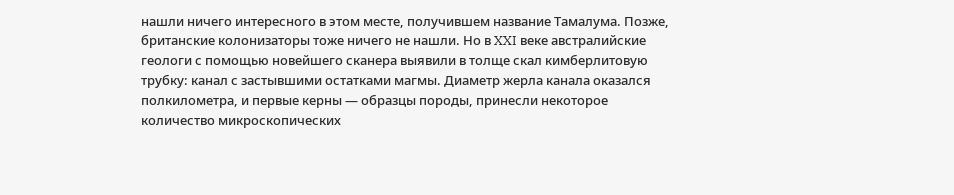нашли ничего интересного в этом месте, получившем название Тамалума. Позже, британские колонизаторы тоже ничего не нашли. Но в XXI веке австралийские геологи с помощью новейшего сканера выявили в толще скал кимберлитовую трубку: канал с застывшими остатками магмы. Диаметр жерла канала оказался полкилометра, и первые керны — образцы породы, принесли некоторое количество микроскопических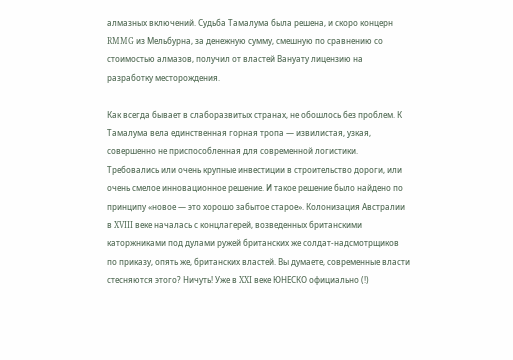алмазных включений. Судьба Тамалума была решена, и скоро концерн RMMG из Мельбурна, за денежную сумму, смешную по сравнению со стоимостью алмазов, получил от властей Вануату лицензию на разработку месторождения.

Как всегда бывает в слаборазвитых странах, не обошлось без проблем. К Тамалума вела единственная горная тропа — извилистая, узкая, совершенно не приспособленная для современной логистики. Требовались или очень крупные инвестиции в строительство дороги, или очень смелое инновационное решение. И такое решение было найдено по принципу «новое — это хорошо забытое старое». Колонизация Австралии в XVIII веке началась с концлагерей, возведенных британскими каторжниками под дулами ружей британских же солдат-надсмотрщиков по приказу, опять же, британских властей. Вы думаете, современные власти стесняются этого? Ничуть! Уже в XXI веке ЮНЕСКО официально (!)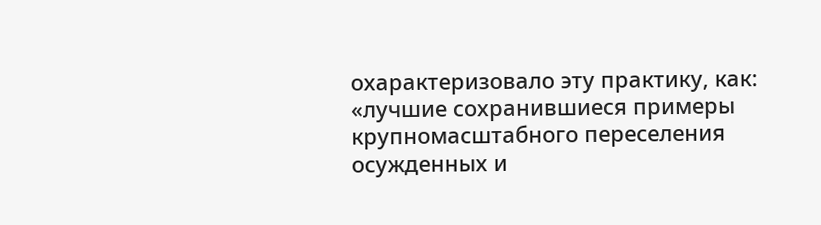охарактеризовало эту практику, как: «лучшие сохранившиеся примеры крупномасштабного переселения осужденных и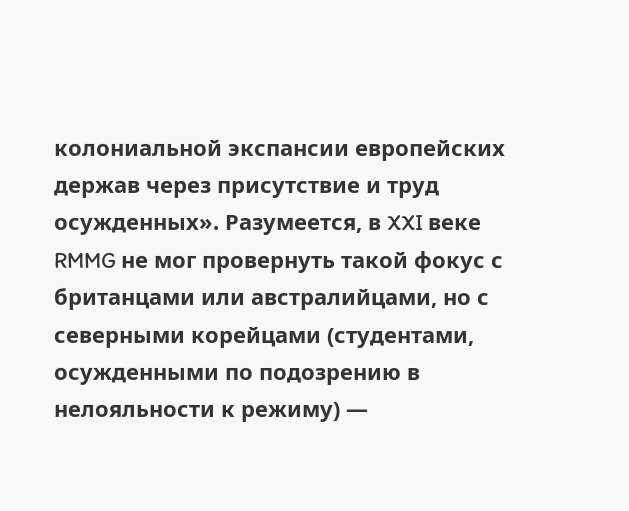колониальной экспансии европейских держав через присутствие и труд осужденных». Разумеется, в XXI веке RMMG не мог провернуть такой фокус с британцами или австралийцами, но с северными корейцами (студентами, осужденными по подозрению в нелояльности к режиму) —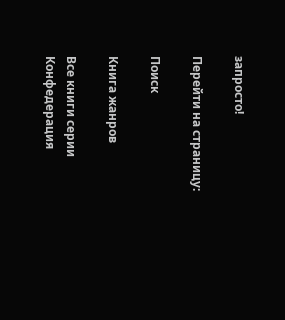запросто!

Перейти на страницу:

Поиск

Книга жанров

Все книги серии Конфедерация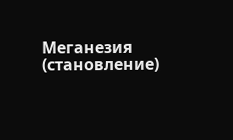Меганезия (становление)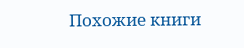Похожие книги